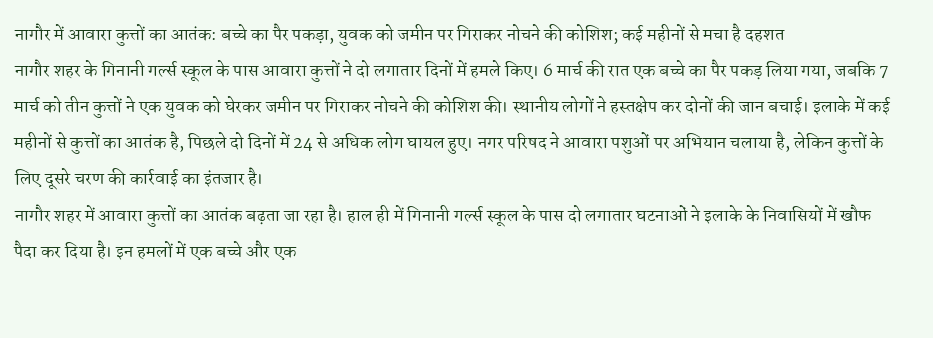नागौर में आवारा कुत्तों का आतंक: बच्चे का पैर पकड़ा, युवक को जमीन पर गिराकर नोचने की कोशिश; कई महीनों से मचा है दहशत
नागौर शहर के गिनानी गर्ल्स स्कूल के पास आवारा कुत्तों ने दो लगातार दिनों में हमले किए। 6 मार्च की रात एक बच्चे का पैर पकड़ लिया गया, जबकि 7 मार्च को तीन कुत्तों ने एक युवक को घेरकर जमीन पर गिराकर नोचने की कोशिश की। स्थानीय लोगों ने हस्तक्षेप कर दोनों की जान बचाई। इलाके में कई महीनों से कुत्तों का आतंक है, पिछले दो दिनों में 24 से अधिक लोग घायल हुए। नगर परिषद ने आवारा पशुओं पर अभियान चलाया है, लेकिन कुत्तों के लिए दूसरे चरण की कार्रवाई का इंतजार है।
नागौर शहर में आवारा कुत्तों का आतंक बढ़ता जा रहा है। हाल ही में गिनानी गर्ल्स स्कूल के पास दो लगातार घटनाओं ने इलाके के निवासियों में खौफ पैदा कर दिया है। इन हमलों में एक बच्चे और एक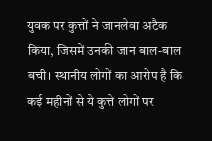युवक पर कुत्तों ने जानलेवा अटैक किया, जिसमें उनकी जान बाल-बाल बची। स्थानीय लोगों का आरोप है कि कई महीनों से ये कुत्ते लोगों पर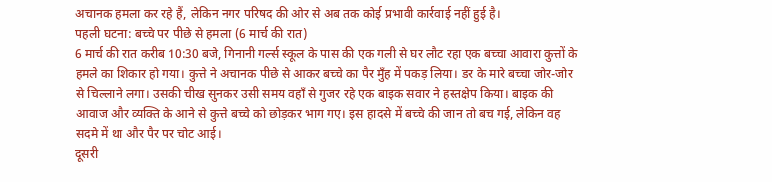अचानक हमला कर रहे हैं, लेकिन नगर परिषद की ओर से अब तक कोई प्रभावी कार्रवाई नहीं हुई है।
पहली घटना: बच्चे पर पीछे से हमला (6 मार्च की रात)
6 मार्च की रात करीब 10:30 बजे, गिनानी गर्ल्स स्कूल के पास की एक गली से घर लौट रहा एक बच्चा आवारा कुत्तों के हमले का शिकार हो गया। कुत्ते ने अचानक पीछे से आकर बच्चे का पैर मुँह में पकड़ लिया। डर के मारे बच्चा जोर-जोर से चिल्लाने लगा। उसकी चीख सुनकर उसी समय वहाँ से गुजर रहे एक बाइक सवार ने हस्तक्षेप किया। बाइक की आवाज और व्यक्ति के आने से कुत्ते बच्चे को छोड़कर भाग गए। इस हादसे में बच्चे की जान तो बच गई, लेकिन वह सदमे में था और पैर पर चोट आई।
दूसरी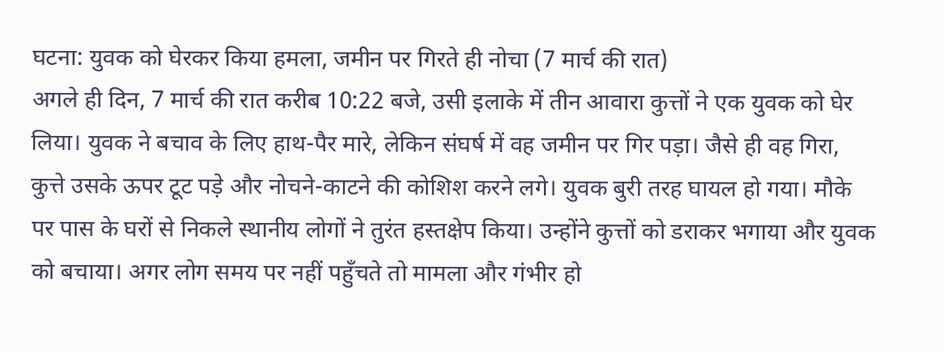घटना: युवक को घेरकर किया हमला, जमीन पर गिरते ही नोचा (7 मार्च की रात)
अगले ही दिन, 7 मार्च की रात करीब 10:22 बजे, उसी इलाके में तीन आवारा कुत्तों ने एक युवक को घेर लिया। युवक ने बचाव के लिए हाथ-पैर मारे, लेकिन संघर्ष में वह जमीन पर गिर पड़ा। जैसे ही वह गिरा, कुत्ते उसके ऊपर टूट पड़े और नोचने-काटने की कोशिश करने लगे। युवक बुरी तरह घायल हो गया। मौके पर पास के घरों से निकले स्थानीय लोगों ने तुरंत हस्तक्षेप किया। उन्होंने कुत्तों को डराकर भगाया और युवक को बचाया। अगर लोग समय पर नहीं पहुँचते तो मामला और गंभीर हो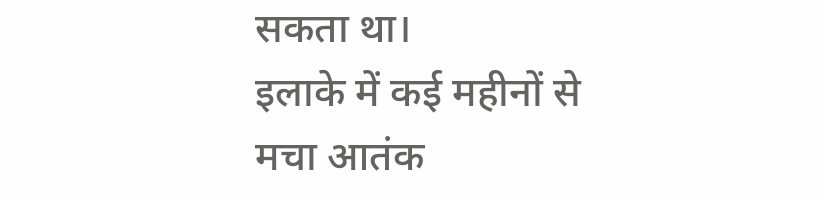सकता था।
इलाके में कई महीनों से मचा आतंक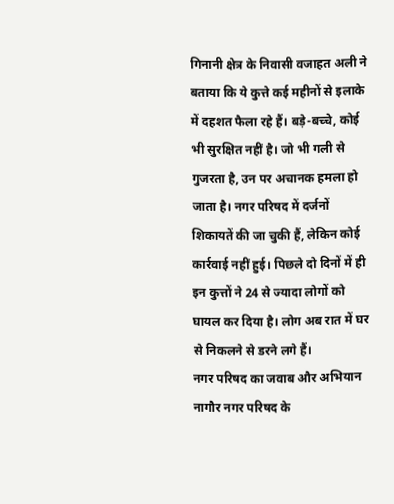गिनानी क्षेत्र के निवासी वजाहत अली ने बताया कि ये कुत्ते कई महीनों से इलाके में दहशत फैला रहे हैं। बड़े-बच्चे, कोई भी सुरक्षित नहीं है। जो भी गली से गुजरता है, उन पर अचानक हमला हो जाता है। नगर परिषद में दर्जनों शिकायतें की जा चुकी हैं, लेकिन कोई कार्रवाई नहीं हुई। पिछले दो दिनों में ही इन कुत्तों ने 24 से ज्यादा लोगों को घायल कर दिया है। लोग अब रात में घर से निकलने से डरने लगे हैं।
नगर परिषद का जवाब और अभियान
नागौर नगर परिषद के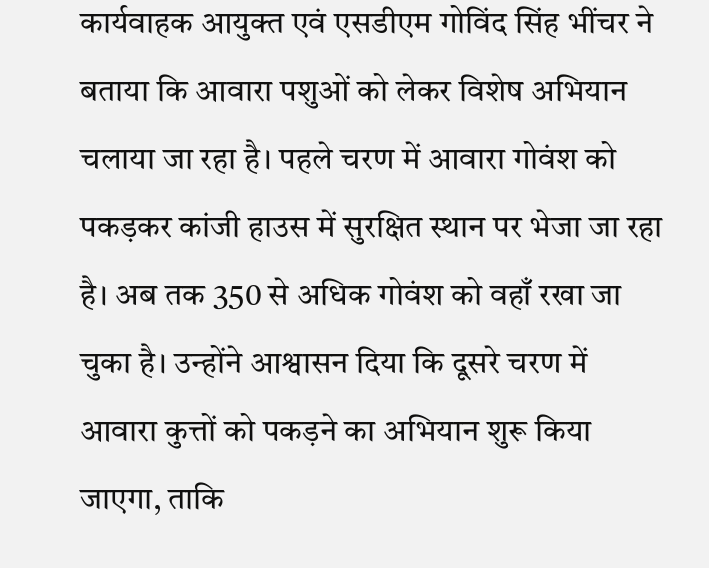कार्यवाहक आयुक्त एवं एसडीएम गोविंद सिंह भींचर ने बताया कि आवारा पशुओं को लेकर विशेष अभियान चलाया जा रहा है। पहले चरण में आवारा गोवंश को पकड़कर कांजी हाउस में सुरक्षित स्थान पर भेजा जा रहा है। अब तक 350 से अधिक गोवंश को वहाँ रखा जा चुका है। उन्होंने आश्वासन दिया कि दूसरे चरण में आवारा कुत्तों को पकड़ने का अभियान शुरू किया जाएगा, ताकि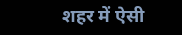शहर में ऐसी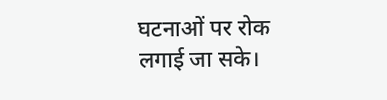घटनाओं पर रोक लगाई जा सके।